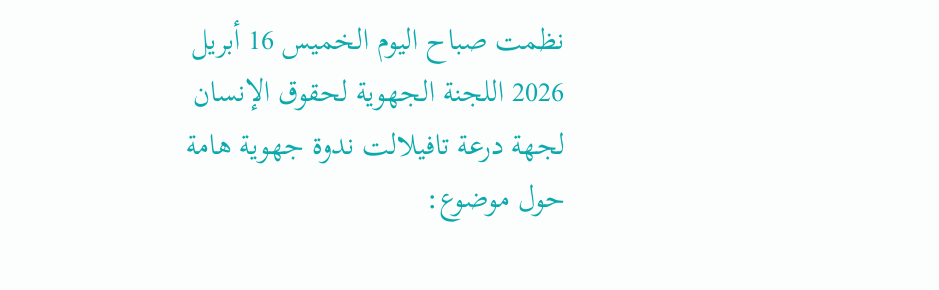نظمت صباح اليوم الخميس 16 أبريل 2026 اللجنة الجهوية لحقوق الإنسان لجهة درعة تافيلالت ندوة جهوية هامة حول موضوع: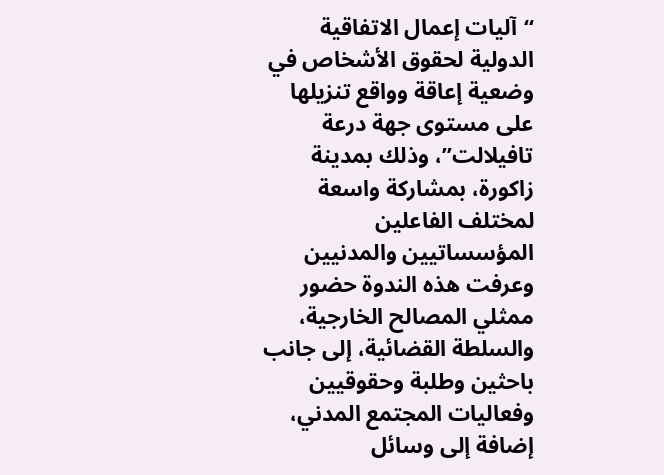“آليات إعمال الاتفاقية الدولية لحقوق الأشخاص في وضعية إعاقة وواقع تنزيلها على مستوى جهة درعة تافيلالت”، وذلك بمدينة زاكورة، بمشاركة واسعة لمختلف الفاعلين المؤسساتيين والمدنيين
وعرفت هذه الندوة حضور ممثلي المصالح الخارجية، والسلطة القضائية، إلى جانب باحثين وطلبة وحقوقيين وفعاليات المجتمع المدني، إضافة إلى وسائل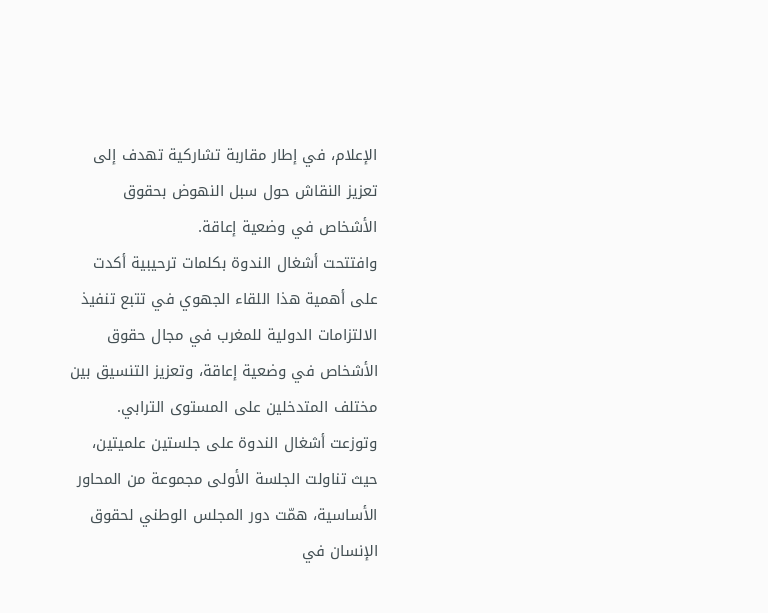الإعلام، في إطار مقاربة تشاركية تهدف إلى تعزيز النقاش حول سبل النهوض بحقوق الأشخاص في وضعية إعاقة.
وافتتحت أشغال الندوة بكلمات ترحيبية أكدت على أهمية هذا اللقاء الجهوي في تتبع تنفيذ الالتزامات الدولية للمغرب في مجال حقوق الأشخاص في وضعية إعاقة، وتعزيز التنسيق بين مختلف المتدخلين على المستوى الترابي.
وتوزعت أشغال الندوة على جلستين علميتين، حيث تناولت الجلسة الأولى مجموعة من المحاور الأساسية، همّت دور المجلس الوطني لحقوق الإنسان في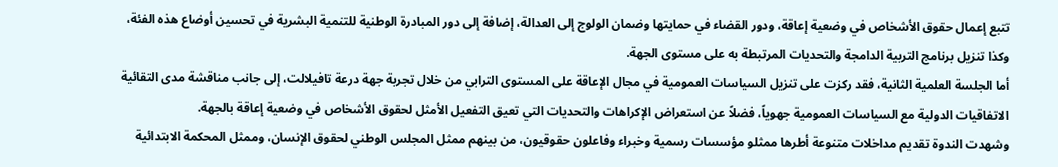تتبع إعمال حقوق الأشخاص في وضعية إعاقة، ودور القضاء في حمايتها وضمان الولوج إلى العدالة، إضافة إلى دور المبادرة الوطنية للتنمية البشرية في تحسين أوضاع هذه الفئة، وكذا تنزيل برنامج التربية الدامجة والتحديات المرتبطة به على مستوى الجهة.
أما الجلسة العلمية الثانية، فقد ركزت على تنزيل السياسات العمومية في مجال الإعاقة على المستوى الترابي من خلال تجربة جهة درعة تافيلالت، إلى جانب مناقشة مدى التقائية الاتفاقيات الدولية مع السياسات العمومية جهوياً، فضلاً عن استعراض الإكراهات والتحديات التي تعيق التفعيل الأمثل لحقوق الأشخاص في وضعية إعاقة بالجهة.
وشهدت الندوة تقديم مداخلات متنوعة أطرها ممثلو مؤسسات رسمية وخبراء وفاعلون حقوقيون، من بينهم ممثل المجلس الوطني لحقوق الإنسان، وممثل المحكمة الابتدائية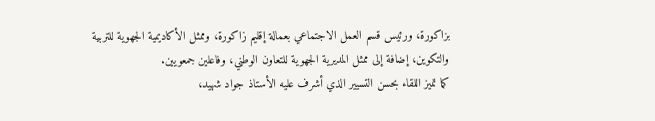بزاكورة، ورئيس قسم العمل الاجتماعي بعمالة إقليم زاكورة، وممثل الأكاديمية الجهوية للتربية والتكوين، إضافة إلى ممثل المديرية الجهوية للتعاون الوطني، وفاعلين جمعويين.
كما تميز اللقاء بحسن التسيير الذي أشرف عليه الأستاذ جواد شهيد،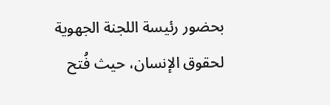بحضور رئيسة اللجنة الجهوية لحقوق الإنسان، حيث فُتح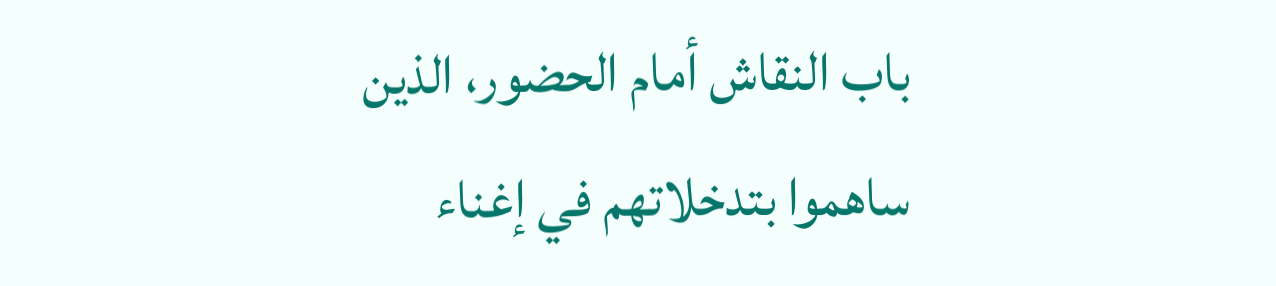باب النقاش أمام الحضور، الذين ساهموا بتدخلاتهم في إغناء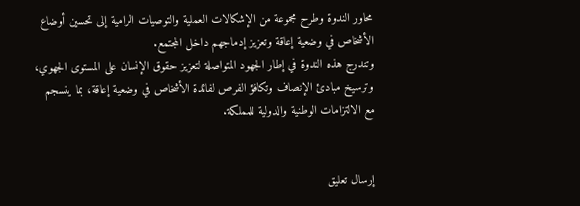محاور الندوة وطرح مجموعة من الإشكالات العملية والتوصيات الرامية إلى تحسين أوضاع الأشخاص في وضعية إعاقة وتعزيز إدماجهم داخل المجتمع.
وتندرج هذه الندوة في إطار الجهود المتواصلة لتعزيز حقوق الإنسان على المستوى الجهوي، وترسيخ مبادئ الإنصاف وتكافؤ الفرص لفائدة الأشخاص في وضعية إعاقة، بما ينسجم مع الالتزامات الوطنية والدولية للمملكة.


إرسال تعليق